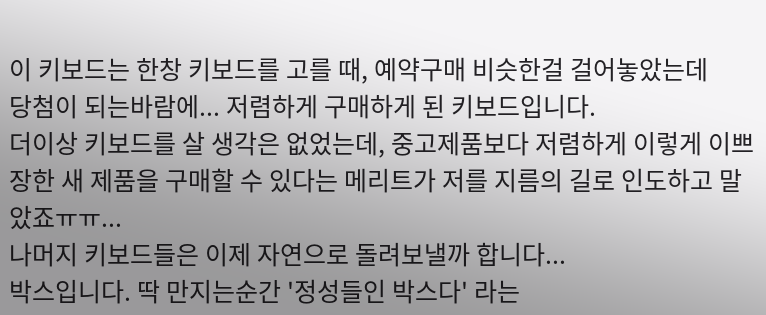이 키보드는 한창 키보드를 고를 때, 예약구매 비슷한걸 걸어놓았는데
당첨이 되는바람에... 저렴하게 구매하게 된 키보드입니다.
더이상 키보드를 살 생각은 없었는데, 중고제품보다 저렴하게 이렇게 이쁘장한 새 제품을 구매할 수 있다는 메리트가 저를 지름의 길로 인도하고 말았죠ㅠㅠ...
나머지 키보드들은 이제 자연으로 돌려보낼까 합니다...
박스입니다. 딱 만지는순간 '정성들인 박스다' 라는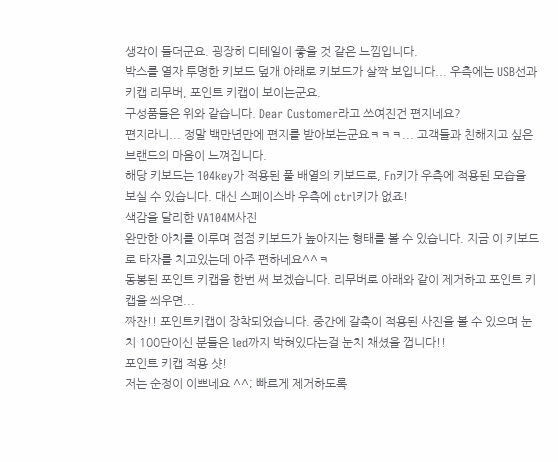생각이 들더군요. 굉장히 디테일이 좋을 것 같은 느낌입니다.
박스를 열자 투명한 키보드 덮개 아래로 키보드가 살짝 보입니다... 우측에는 USB선과 키캡 리무버, 포인트 키캡이 보이는군요.
구성품들은 위와 같습니다. Dear Customer라고 쓰여진건 편지네요?
편지라니... 정말 백만년만에 편지를 받아보는군요ㅋㅋㅋ... 고객들과 친해지고 싶은 브랜드의 마음이 느껴집니다.
해당 키보드는 104key가 적용된 풀 배열의 키보드로, Fn키가 우측에 적용된 모습을 보실 수 있습니다. 대신 스페이스바 우측에 ctrl키가 없죠!
색감을 달리한 VA104M사진
완만한 아치를 이루며 점점 키보드가 높아지는 형태를 볼 수 있습니다. 지금 이 키보드로 타자를 치고있는데 아주 편하네요^^ㅋ
동봉된 포인트 키캡을 한번 써 보겠습니다. 리무버로 아래와 같이 제거하고 포인트 키캡을 씌우면...
짜잔!! 포인트키캡이 장착되었습니다. 중간에 갈축이 적용된 사진을 볼 수 있으며 눈치 100단이신 분들은 led까지 박혀있다는걸 눈치 채셨을 껍니다!!
포인트 키캡 적용 샷!
저는 순정이 이쁘네요 ^^; 빠르게 제거하도록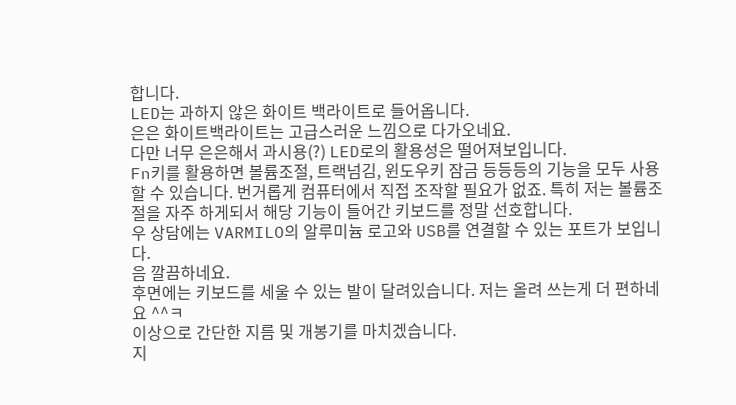합니다.
LED는 과하지 않은 화이트 백라이트로 들어옵니다.
은은 화이트백라이트는 고급스러운 느낌으로 다가오네요.
다만 너무 은은해서 과시용(?) LED로의 활용성은 떨어져보입니다.
Fn키를 활용하면 볼륨조절, 트랙넘김, 윈도우키 잠금 등등등의 기능을 모두 사용할 수 있습니다. 번거롭게 컴퓨터에서 직접 조작할 필요가 없죠. 특히 저는 볼륨조절을 자주 하게되서 해당 기능이 들어간 키보드를 정말 선호합니다.
우 상담에는 VARMILO의 알루미늄 로고와 USB를 연결할 수 있는 포트가 보입니다.
음 깔끔하네요.
후면에는 키보드를 세울 수 있는 발이 달려있습니다. 저는 올려 쓰는게 더 편하네요 ^^ㅋ
이상으로 간단한 지름 및 개봉기를 마치겠습니다.
지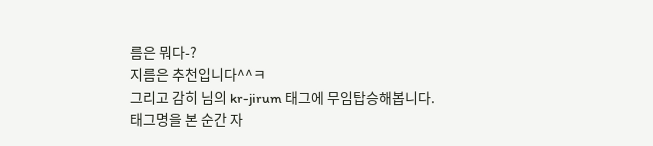름은 뭐다-?
지름은 추천입니다^^ㅋ
그리고 감히 님의 kr-jirum 태그에 무임탑승해봅니다.
태그명을 본 순간 자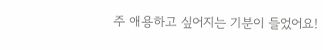주 애용하고 싶어지는 기분이 들었어요!